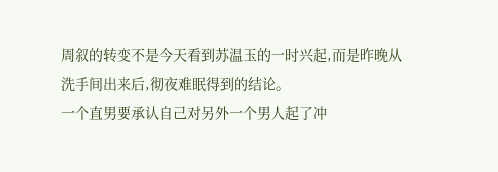周叙的转变不是今天看到苏温玉的一时兴起,而是昨晚从洗手间出来后,彻夜难眠得到的结论。
一个直男要承认自己对另外一个男人起了冲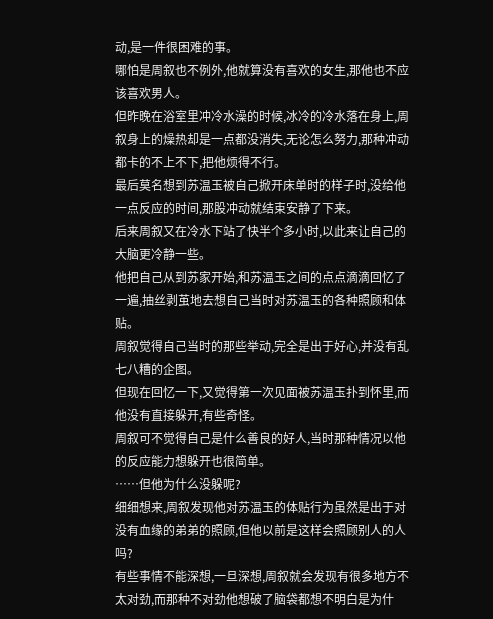动,是一件很困难的事。
哪怕是周叙也不例外,他就算没有喜欢的女生,那他也不应该喜欢男人。
但昨晚在浴室里冲冷水澡的时候,冰冷的冷水落在身上,周叙身上的燥热却是一点都没消失,无论怎么努力,那种冲动都卡的不上不下,把他烦得不行。
最后莫名想到苏温玉被自己掀开床单时的样子时,没给他一点反应的时间,那股冲动就结束安静了下来。
后来周叙又在冷水下站了快半个多小时,以此来让自己的大脑更冷静一些。
他把自己从到苏家开始,和苏温玉之间的点点滴滴回忆了一遍,抽丝剥茧地去想自己当时对苏温玉的各种照顾和体贴。
周叙觉得自己当时的那些举动,完全是出于好心,并没有乱七八糟的企图。
但现在回忆一下,又觉得第一次见面被苏温玉扑到怀里,而他没有直接躲开,有些奇怪。
周叙可不觉得自己是什么善良的好人,当时那种情况以他的反应能力想躲开也很简单。
……但他为什么没躲呢?
细细想来,周叙发现他对苏温玉的体贴行为虽然是出于对没有血缘的弟弟的照顾,但他以前是这样会照顾别人的人吗?
有些事情不能深想,一旦深想,周叙就会发现有很多地方不太对劲,而那种不对劲他想破了脑袋都想不明白是为什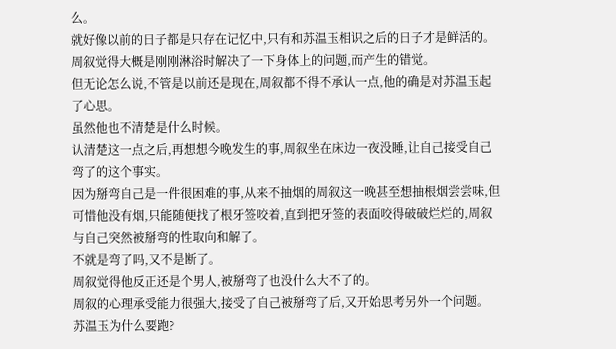么。
就好像以前的日子都是只存在记忆中,只有和苏温玉相识之后的日子才是鲜活的。
周叙觉得大概是刚刚淋浴时解决了一下身体上的问题,而产生的错觉。
但无论怎么说,不管是以前还是现在,周叙都不得不承认一点,他的确是对苏温玉起了心思。
虽然他也不清楚是什么时候。
认清楚这一点之后,再想想今晚发生的事,周叙坐在床边一夜没睡,让自己接受自己弯了的这个事实。
因为掰弯自己是一件很困难的事,从来不抽烟的周叙这一晚甚至想抽根烟尝尝味,但可惜他没有烟,只能随便找了根牙签咬着,直到把牙签的表面咬得破破烂烂的,周叙与自己突然被掰弯的性取向和解了。
不就是弯了吗,又不是断了。
周叙觉得他反正还是个男人,被掰弯了也没什么大不了的。
周叙的心理承受能力很强大,接受了自己被掰弯了后,又开始思考另外一个问题。
苏温玉为什么要跑?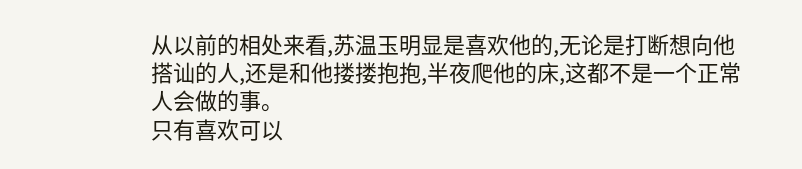从以前的相处来看,苏温玉明显是喜欢他的,无论是打断想向他搭讪的人,还是和他搂搂抱抱,半夜爬他的床,这都不是一个正常人会做的事。
只有喜欢可以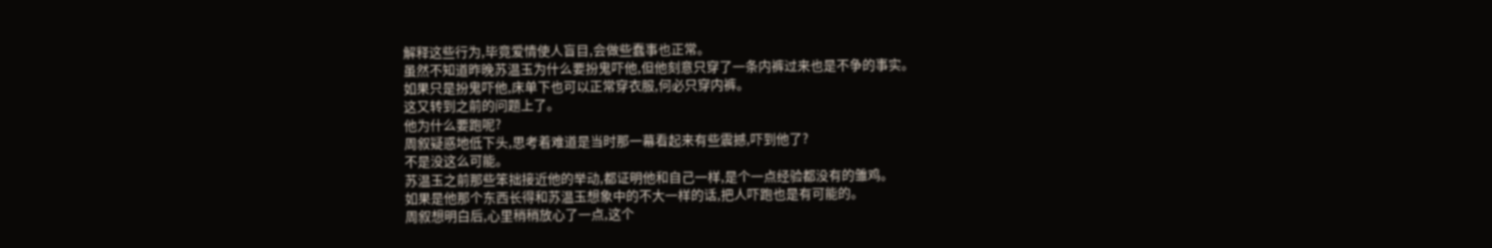解释这些行为,毕竟爱情使人盲目,会做些蠢事也正常。
虽然不知道昨晚苏温玉为什么要扮鬼吓他,但他刻意只穿了一条内裤过来也是不争的事实。
如果只是扮鬼吓他,床单下也可以正常穿衣服,何必只穿内裤。
这又转到之前的问题上了。
他为什么要跑呢?
周叙疑惑地低下头,思考着难道是当时那一幕看起来有些震撼,吓到他了?
不是没这么可能。
苏温玉之前那些笨拙接近他的举动,都证明他和自己一样,是个一点经验都没有的雏鸡。
如果是他那个东西长得和苏温玉想象中的不大一样的话,把人吓跑也是有可能的。
周叙想明白后,心里稍稍放心了一点,这个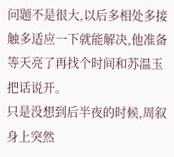问题不是很大,以后多相处多接触多适应一下就能解决,他准备等天亮了再找个时间和苏温玉把话说开。
只是没想到后半夜的时候,周叙身上突然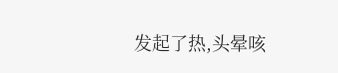发起了热,头晕咳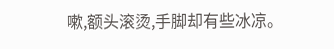嗽,额头滚烫,手脚却有些冰凉。